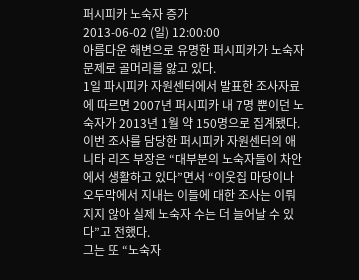퍼시피카 노숙자 증가
2013-06-02 (일) 12:00:00
아름다운 해변으로 유명한 퍼시피카가 노숙자 문제로 골머리를 앓고 있다.
1일 파시피카 자원센터에서 발표한 조사자료에 따르면 2007년 퍼시피카 내 7명 뿐이던 노숙자가 2013년 1월 약 150명으로 집계됐다.
이번 조사를 담당한 퍼시피카 자원센터의 애니타 리즈 부장은 “대부분의 노숙자들이 차안에서 생활하고 있다”면서 “이웃집 마당이나 오두막에서 지내는 이들에 대한 조사는 이뤄지지 않아 실제 노숙자 수는 더 늘어날 수 있다”고 전했다.
그는 또 “노숙자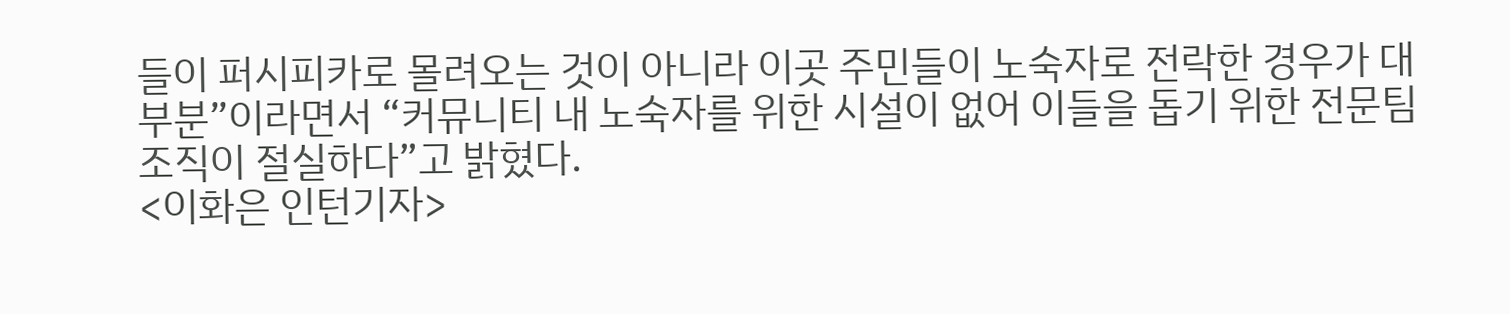들이 퍼시피카로 몰려오는 것이 아니라 이곳 주민들이 노숙자로 전락한 경우가 대부분”이라면서 “커뮤니티 내 노숙자를 위한 시설이 없어 이들을 돕기 위한 전문팀 조직이 절실하다”고 밝혔다.
<이화은 인턴기자>